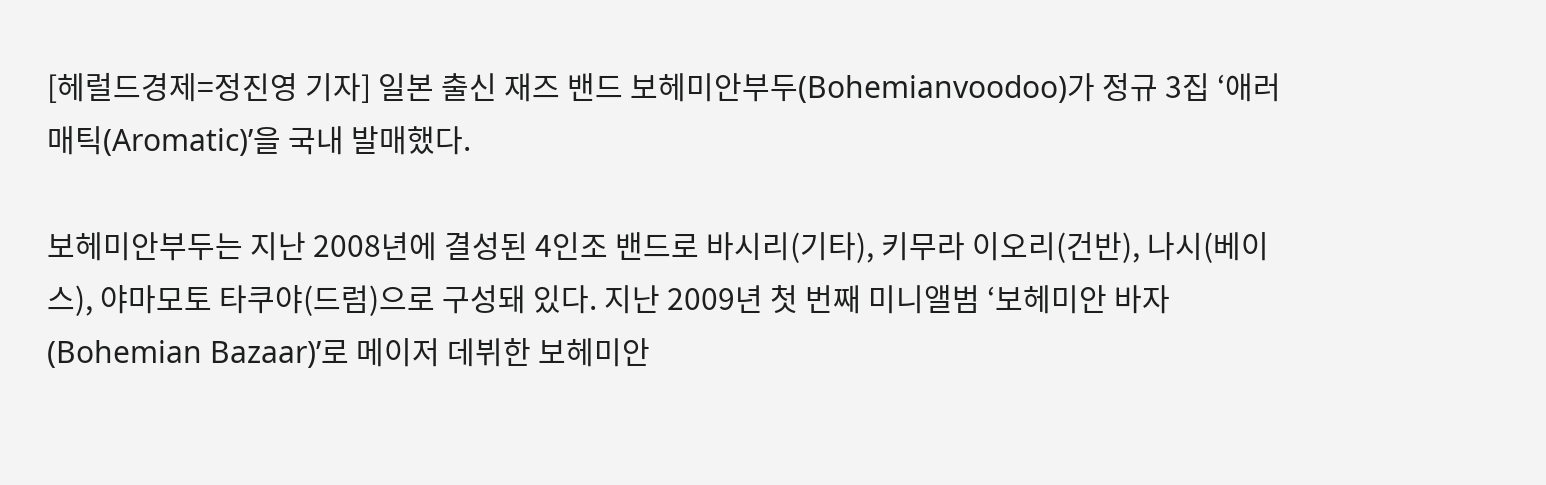[헤럴드경제=정진영 기자] 일본 출신 재즈 밴드 보헤미안부두(Bohemianvoodoo)가 정규 3집 ‘애러매틱(Aromatic)’을 국내 발매했다.

보헤미안부두는 지난 2008년에 결성된 4인조 밴드로 바시리(기타), 키무라 이오리(건반), 나시(베이스), 야마모토 타쿠야(드럼)으로 구성돼 있다. 지난 2009년 첫 번째 미니앨범 ‘보헤미안 바자(Bohemian Bazaar)’로 메이저 데뷔한 보헤미안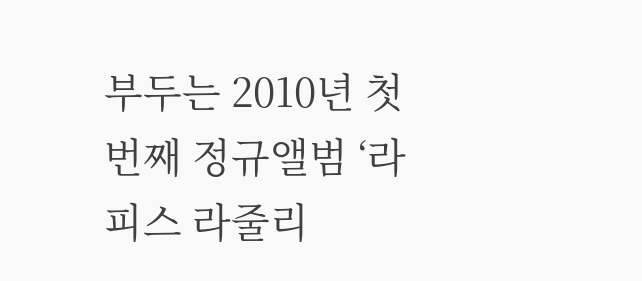부두는 2010년 첫 번째 정규앨범 ‘라피스 라줄리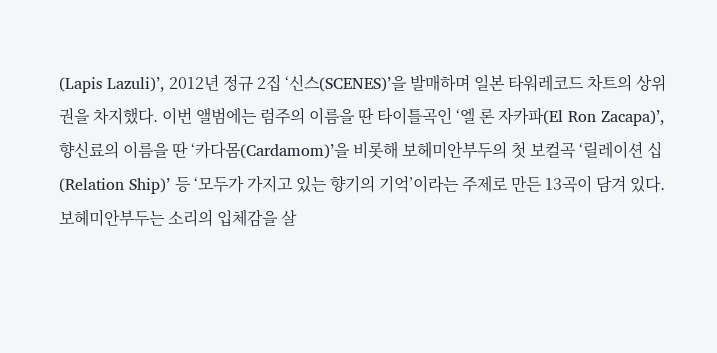(Lapis Lazuli)’, 2012년 정규 2집 ‘신스(SCENES)’을 발매하며 일본 타워레코드 차트의 상위권을 차지했다. 이번 앨범에는 럼주의 이름을 딴 타이틀곡인 ‘엘 론 자카파(El Ron Zacapa)’, 향신료의 이름을 딴 ‘카다몸(Cardamom)’을 비롯해 보헤미안부두의 첫 보컬곡 ‘릴레이션 십(Relation Ship)’ 등 ‘모두가 가지고 있는 향기의 기억’이라는 주제로 만든 13곡이 담겨 있다. 보헤미안부두는 소리의 입체감을 살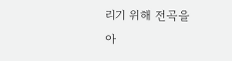리기 위해 전곡을 아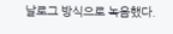날로그 방식으로 녹음했다.